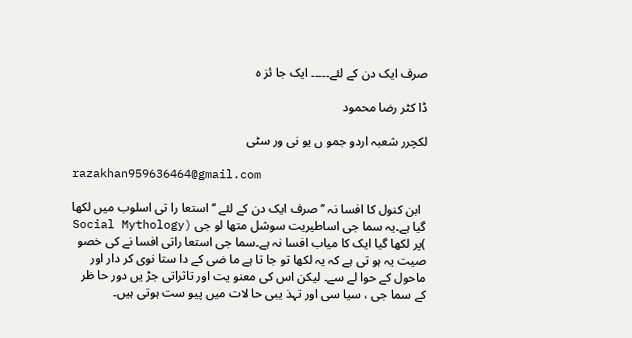صرف ایک دن کے لئے۔۔۔۔۔ ایک جا ئز ہ

ڈا کٹر رضا محمود

لکچرر شعبہ اردو جمو ں یو نی ور سٹی

razakhan959636464@gmail.com

  ابن کنول کا افسا نہ ’’ صرف ایک دن کے لئے ‘‘ استعا را تی اسلوب میں لکھا گیا ہے۔یہ سما جی اساطیریت سوشل متھا لو جی (Social Mythology )پر لکھا گیا ایک کا میاب افسا نہ ہے۔سما جی استعا راتی افسا نے کی خصو صیت یہ ہو تی ہے کہ یہ لکھا تو جا تا ہے ما ضی کے دا ستا نوی کر دار اور  ماحول کے حوا لے سے۔ لیکن اس کی معنو یت اور تاثراتی جڑ یں دور حا ظر کے سما جی ، سیا سی اور تہذ یبی حا لات میں پیو ست ہوتی ہیں۔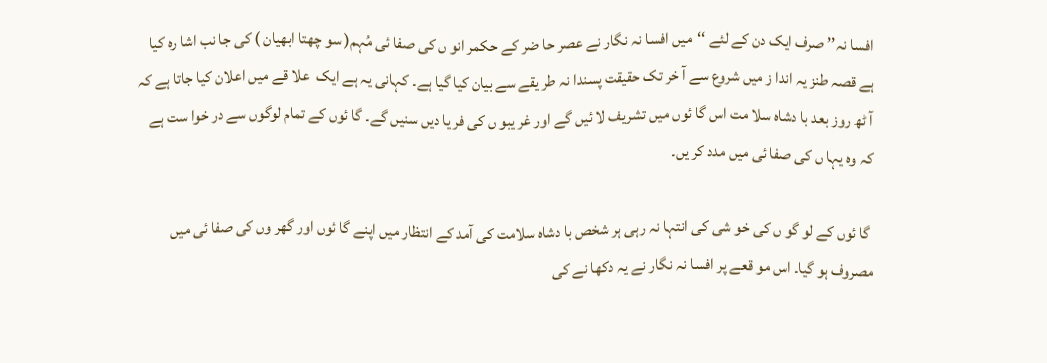افسا نہ’’ صرف ایک دن کے لئے ‘‘میں افسا نہ نگار نے عصر حا ضر کے حکمر انو ں کی صفا ئی مُہم( سو چھتا ابھیان ) کی جا نب اشا رہ کیا ہے قصہ طنز یہ اندا ز میں شروع سے آ خر تک حقیقت پسندا نہ طر یقے سے بیان کیا گیا ہے۔ کہانی یہ ہے ایک  علا قے میں اعلان کیا جاتا ہے کہ آ ٹھ روز بعد با دشاہ سلا مت اس گا ئوں میں تشریف لا ئیں گے اور غر یبو ں کی فر یا دیں سنیں گے۔ گا ئوں کے تمام لوگوں سے در خوا ست ہے کہ وہ یہا ں کی صفا ئی میں مدد کر یں۔

 گا ئوں کے لو گو ں کی خو شی کی انتہا نہ رہی ہر شخص با دشاہ سلامت کی آمد کے انتظار میں اپنے گا ئوں اور گھر وں کی صفا ئی میں مصروف ہو گیا۔ اس مو قعے پر افسا نہ نگار نے یہ دکھا نے کی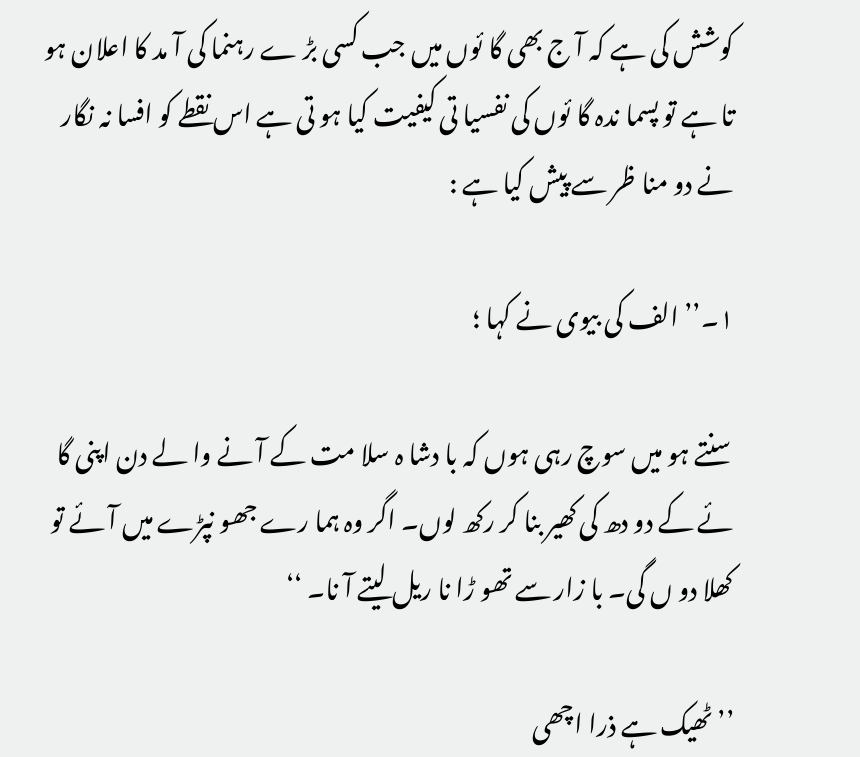کوشش کی ہے کہ آ ج بھی گا ئوں میں جب کسی بڑ ے رہنما کی آ مد کا اعلان ہو تا ہے تو پسما ندہ گا ئوں کی نفسیا تی کیفیت کیا ہو تی ہے اس نقطے کو افسا نہ نگار نے دو منا ظر سے پیش کیا ہے :

۱۔’’ الف کی بیوی نے کہا ؛

سنتے ہو میں سوچ رہی ہوں کہ با دشا ہ سلا مت کے آ نے وا لے دن اپنی گا ئے کے دو دھ کی کھیر بنا کر رکھ لوں۔ اگر وہ ہما رے جھو نپڑے میں آ ئے تو کھلا دو ں گی۔ با زار سے تھو ڑا نا ریل لیتے آ نا۔ ‘‘

’’ ٹھیک ہے ذرا اچھی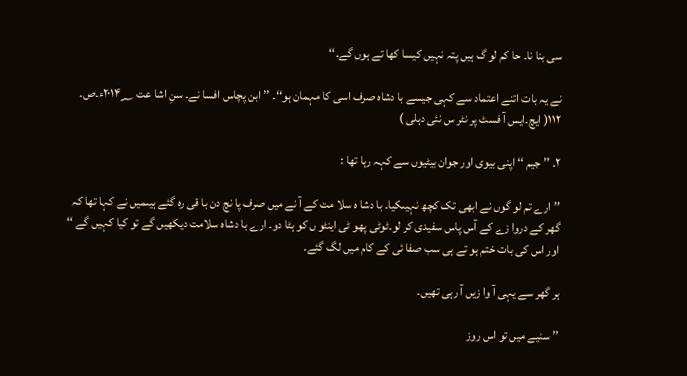سی بنا نا۔ حا کم لو گ ہیں پتہ نہیں کیسا کھا تے ہوں گے۔‘‘

نے یہ بات اتنے اعتماد سے کہی جیسے با دشاہ صرف اسی کا مہمان ہو‘‘۔ ’’ ابن پچاس افسا نے۔ سنِ اشا عت ۲۰۱۴؁ء۔ص۔ ۱۱۲( ایچ۔ایس آ فسٹ پر نٹر س نئی دہلی )

۲۔ ’’ جیم ‘‘ اپنی بیوی اور جوان بیٹیوں سے کہہ رہا تھا :

’’ ارے تم لو گوں نے ابھی تک کچھ نہیںکیا۔ با دشا ہ سلا مت کے آ نے میں صرف پا نچ دن با قی رہ گئے ہیںمیں نے کہا تھا کہ گھر کے دروا زے کے آس پاس سفیدی کر لو۔ٹوٹی پھو ٹی اینٹو ں کو ہٹا دو۔ ارے با دشاہ سلامت دیکھیں گے تو کیا کہیں گے ‘‘ اور اس کی بات ختم ہو تے ہی سب صفا ئی کے کام میں لگ گئے۔

ہر گھر سے یہی آ وا زیں آ رہی تھیں۔

’’ سنیے میں تو اس روز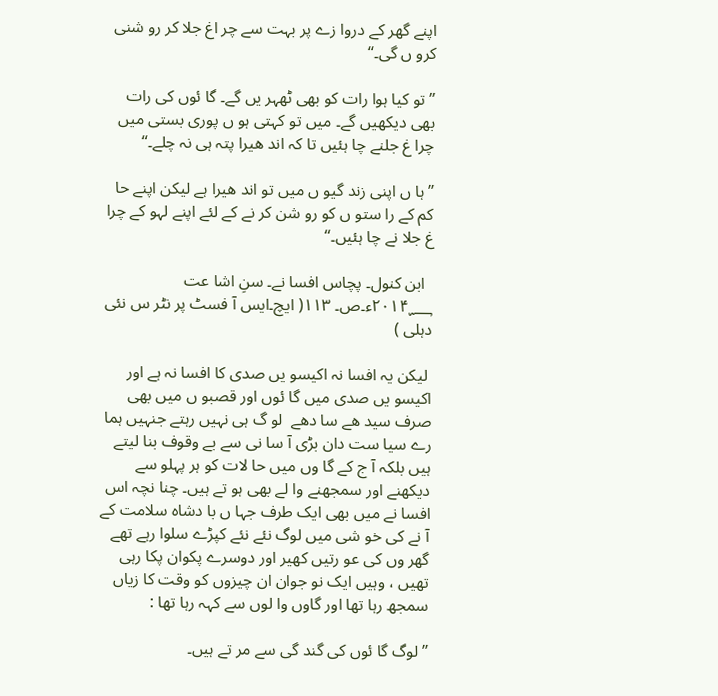اپنے گھر کے دروا زے پر بہت سے چر اغ جلا کر رو شنی  کرو ں گی۔‘‘

’’ تو کیا ہوا رات کو بھی ٹھہر یں گے۔ گا ئوں کی رات بھی دیکھیں گے۔ میں تو کہتی ہو ں پوری بستی میں چرا غ جلنے چا ہئیں تا کہ اند ھیرا پتہ ہی نہ چلے۔‘‘

’’ ہا ں اپنی زند گیو ں میں تو اند ھیرا ہے لیکن اپنے حا کم کے را ستو ں کو رو شن کر نے کے لئے اپنے لہو کے چرا غ جلا نے چا ہئیں۔‘‘

  ابن کنول۔ پچاس افسا نے۔ سنِ اشا عت ۲۰۱۴؁ء۔ص۔ ۱۱۳( ایچ۔ایس آ فسٹ پر نٹر س نئی دہلی )

 لیکن یہ افسا نہ اکیسو یں صدی کا افسا نہ ہے اور اکیسو یں صدی میں گا ئوں اور قصبو ں میں بھی صرف سید ھے سا دھے  لو گ ہی نہیں رہتے جنہیں ہما رے سیا ست دان بڑی آ سا نی سے بے وقوف بنا لیتے ہیں بلکہ آ ج کے گا وں میں حا لات کو ہر پہلو سے دیکھنے اور سمجھنے وا لے بھی ہو تے ہیں۔ چنا نچہ اس افسا نے میں بھی ایک طرف جہا ں با دشاہ سلامت کے آ نے کی خو شی میں لوگ نئے نئے کپڑے سلوا رہے تھے گھر وں کی عو رتیں کھیر اور دوسرے پکوان پکا رہی تھیں ، وہیں ایک نو جوان ان چیزوں کو وقت کا زیاں سمجھ رہا تھا اور گاوں وا لوں سے کہہ رہا تھا :

’’ لوگ گا ئوں کی گند گی سے مر تے ہیں۔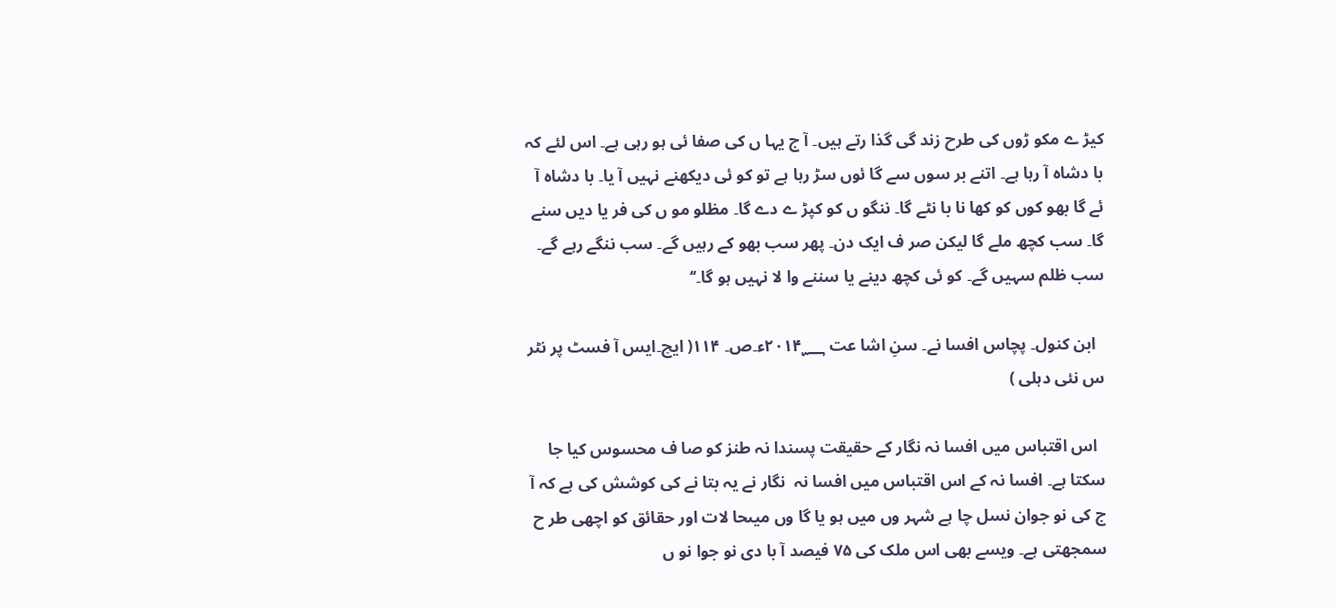کیڑ ے مکو ڑوں کی طرح زند گی گذا رتے ہیں۔ آ ج یہا ں کی صفا ئی ہو رہی ہے۔ اس لئے کہ با دشاہ آ رہا ہے۔ اتنے بر سوں سے گا ئوں سڑ رہا ہے تو کو ئی دیکھنے نہیں آ یا۔ با دشاہ آ ئے گا بھو کوں کو کھا نا با نٹے گا۔ ننگو ں کو کپڑ ے دے گا۔ مظلو مو ں کی فر یا دیں سنے گا۔ سب کچھ ملے گا لیکن صر ف ایک دن۔ پھر سب بھو کے رہیں گے۔ سب ننگے رہے گے۔ سب ظلم سہیں گے۔ کو ئی کچھ دینے یا سننے وا لا نہیں ہو گا۔‘‘

  ابن کنول۔ پچاس افسا نے۔ سنِ اشا عت ۲۰۱۴؁ء۔ص۔ ۱۱۴( ایچ۔ایس آ فسٹ پر نٹر س نئی دہلی )

  اس اقتباس میں افسا نہ نگار کے حقیقت پسندا نہ طنز کو صا ف محسوس کیا جا سکتا ہے۔ افسا نہ کے اس اقتباس میں افسا نہ  نگار نے یہ بتا نے کی کوشش کی ہے کہ آ ج کی نو جوان نسل چا ہے شہر وں میں ہو یا گا وں میںحا لات اور حقائق کو اچھی طر ح سمجھتی ہے۔ ویسے بھی اس ملک کی ۷۵ فیصد آ با دی نو جوا نو ں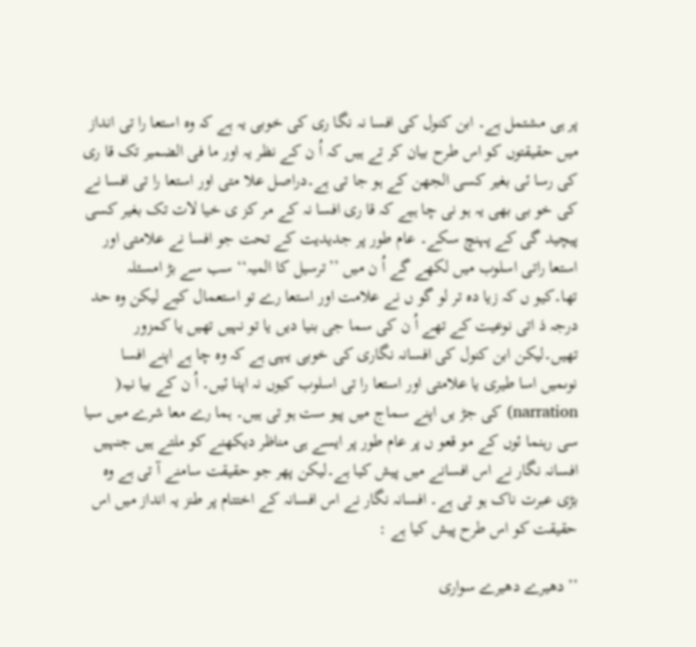پر ہی مشتمل ہے۔ ابن کنول کی افسا نہ نگا ری کی خوبی یہ ہے کہ وہ استعا را تی انداز میں حقیقتوں کو اس طرح بیان کر تے ہیں کہ اُ ن کے نظر یہ اور ما فی الضمیر تک قا ری کی رسا ئی بغیر کسی الجھن کے ہو جا تی ہے۔دراصل علا متی اور استعا را تی افسا نے کی خو بی بھی یہ ہو نی چا ہیے کہ قا ری افسا نہ کے مر کز ی خیا لات تک بغیر کسی پیچید گی کے پہنچ سکے۔ عام طور پر جدیدیت کے تحت جو افسا نے علامتی اور استعا راتی اسلوب میں لکھے گے اُ ن میں ’’ترسیل کا المیہ‘‘ سب سے بڑ امسئلہ تھا۔کیو ں کہ زیا دہ تر لو گو ں نے علامت اور استعا رے تو استعمال کیے لیکن وہ حد درجہ ذ اتی نوعیت کے تھے اُ ن کی سما جی بنیا دیں یا تو نہیں تھیں یا کمزور تھیں۔لیکن ابن کنول کی افسانہ نگاری کی خوبی یہی ہے کہ وہ چا ہے اپنے افسا نوںمیں اسا طیری یا علامتی اور استعا را تی اسلوب کیوں نہ اپنا ئیں۔ اُ ن کے بیا نیہ( narration) کی جڑ یں اپنے سماج میں پیو ست ہو تی ہیں۔ ہما رے معا شرے میں سیا سی رہنما ئوں کے مو قعو ں پر عام طور پر ایسے ہی مناظر دیکھنے کو ملتے ہیں جنہیں افسانہ نگار نے اس افسانے میں پیش کیا ہے۔لیکن پھر جو حقیقت سامنے آ تی ہے وہ بڑی عبرت ناک ہو تی ہے۔ افسانہ نگار نے اس افسانہ کے اختتام پر طنز یہ انداز میں اس حقیقت کو اس طرح پیش کیا ہے :

’’ دھیرے دھیرے سواری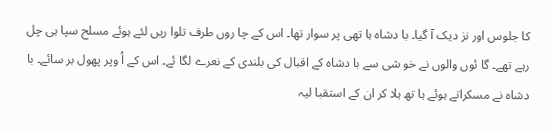کا جلوس اور نز دیک آ گیا۔ با دشاہ ہا تھی پر سوار تھا۔ اس کے چا روں طرف تلوا ریں لئے ہوئے مسلح سپا ہی چل رہے تھے۔ گا ئوں والوں نے خو شی سے با دشاہ کے اقبال کی بلندی کے نعرے لگا ئے۔ اس کے اُ وپر پھول بر سائے۔ با دشاہ نے مسکراتے ہوئے ہا تھ ہلا کر ان کے استقبا لیہ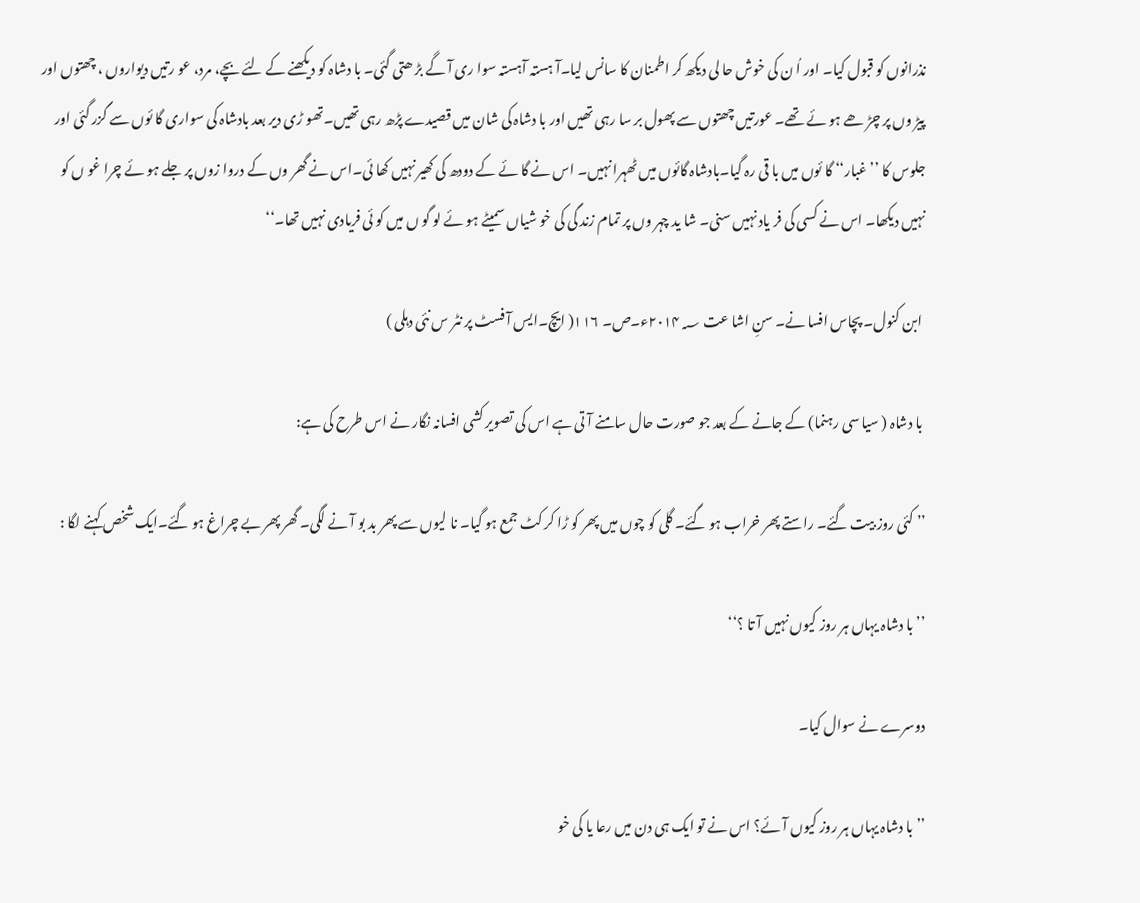نذرانوں کو قبول کیا۔ اور اُ ن کی خوش حا لی دیکھ کر اطمنان کا سانس لیا۔آ ہستہ آہستہ سوا ری آ گے بڑ ھتی گئی۔ با دشاہ کو دیکھنے کے لئے بچے، مرد، عو رتیں دیواروں ، چھتوں اور پیڑ وں پر چڑ ھے ہو ئے تھے۔ عورتیں چھتوں سے پھول بر سا رہی تھیں اور با دشاہ کی شان میں قصیدے پڑھ رہی تھیں۔تھو ڑی دیر بعد بادشاہ کی سواری گا ئوں سے گزر گئی اور جلوس کا ’’غبار‘‘ گا ئوں میں با قی رہ گیا۔بادشاہ گائوں میں ٹھہرا نہیں۔ اس نے گا ئے کے دودھ کی کھیر نہیں کھا ئی۔اس نے گھر وں کے دروا زوں پر جلے ہو ئے چرا غو ں کو نہیں دیکھا۔ اس نے کسی کی فر یاد نہیں سنی۔ شا ید چہر وں پر تمام زند گی کی خو شیاں سمیٹے ہو ئے لو گو ں میں کو ئی فریادی نہیں تھا۔‘‘

 ابن کنول۔ پچاس افسا نے۔ سنِ اشا عت ۲۰۱۴؁ء۔ص۔ ۱۱۶( ایچ۔ایس آ فسٹ پر نٹر س نئی دہلی )

 با دشاہ ( سیا سی رہنما) کے جانے کے بعد جو صورت حال سامنے آ تی ہے اس کی تصویر کشی افسانہ نگار نے اس طرح کی ہے:

’’ کئی روز بیت گئے۔ راستے پھر خراب ہو گئے۔ گلی کو چوں میں پھر کو ڑا کر کٹ جمع ہو گیا۔ نا لیوں سے پھر بد بو آ نے لگی۔ گھر پھر بے چراغ ہو گئے۔ایک شخص کہنے لگا :

’’ با دشاہ یہاں ہر روز کیوں نہیں آ تا ؟‘‘

دوسرے نے سوال کیا۔

’’ با دشاہ یہاں ہر روز کیوں آ ئے؟ اس نے تو ایک ہی دن میں رعا یا کی خو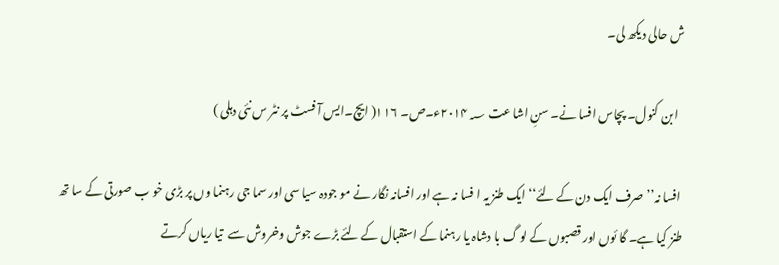ش حالی دیکھ لی۔

  ابن کنول۔ پچاس افسا نے۔ سنِ اشا عت ۲۰۱۴؁ء۔ص۔ ۱۱۶( ایچ۔ایس آ فسٹ پر نٹر س نئی دہلی )

 افسا نہ’’ صرف ایک دن کے لئے‘‘ایک طنز یہ ا فسا نہ ہے اور افسانہ نگار نے مو جودہ سیا سی اور سما جی رہنما وں پر بڑی خو ب صورتی کے سا تھ طنز کیا ہے۔ گا ئوں اور قصبوں کے لو گ با دشاہ یا رہنما کے استقبال کے لئے بڑے جوش وخروش سے  تیا ریاں کرتے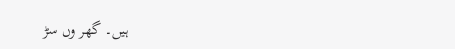ہیں۔ گھر وں سڑ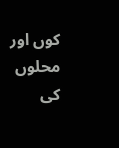کوں اور محلوں کی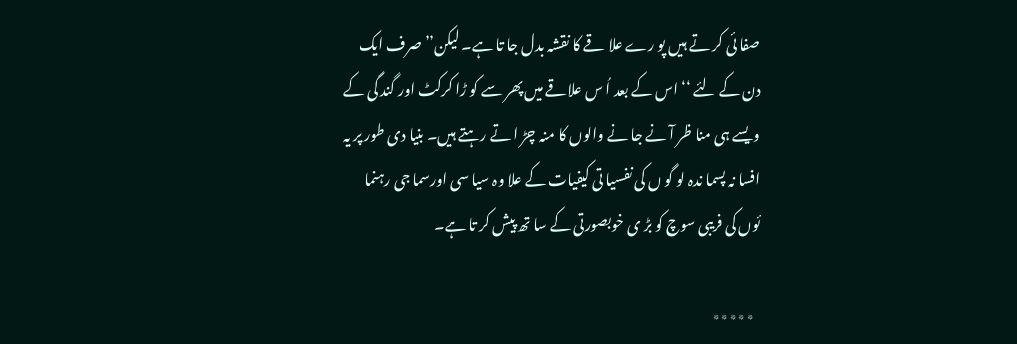صفا ئی کر تے ہیں پو رے علا قے کا نقشہ بدل جا تا ہے۔ لیکن’’ صرف ایک دن کے لئے ‘‘ اس کے بعد اُ س علاقے میں پھر سے کو ڑا کرکٹ اور گند گی کے ویسے ہی منا ظر آ نے جا نے والوں کا منہ چڑ ا تے رہتے ہیں۔ بنیا دی طور پر یہ افسا نہ پسما ندہ لو گو ں کی نفسیا تی کیفیات کے علا وہ سیا سی اورسما جی رہنما ئوں کی فریبی سوچ کو بڑ ی خوبصورتی کے سا تھ پیش کر تا ہے۔

  ٭٭٭٭٭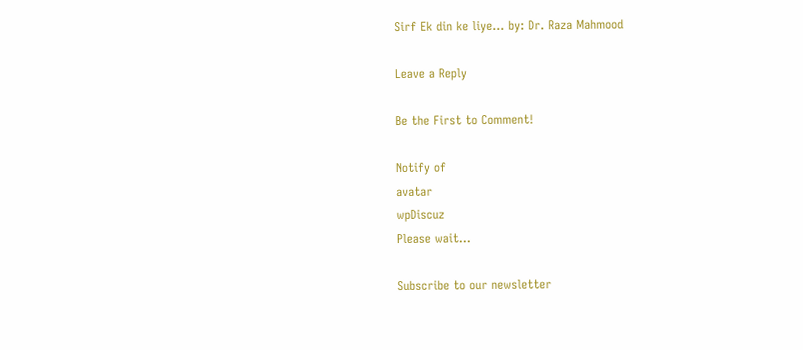Sirf Ek din ke liye… by: Dr. Raza Mahmood

Leave a Reply

Be the First to Comment!

Notify of
avatar
wpDiscuz
Please wait...

Subscribe to our newsletter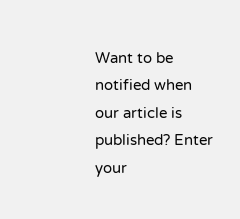Want to be notified when our article is published? Enter your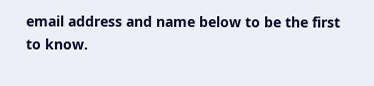email address and name below to be the first to know.